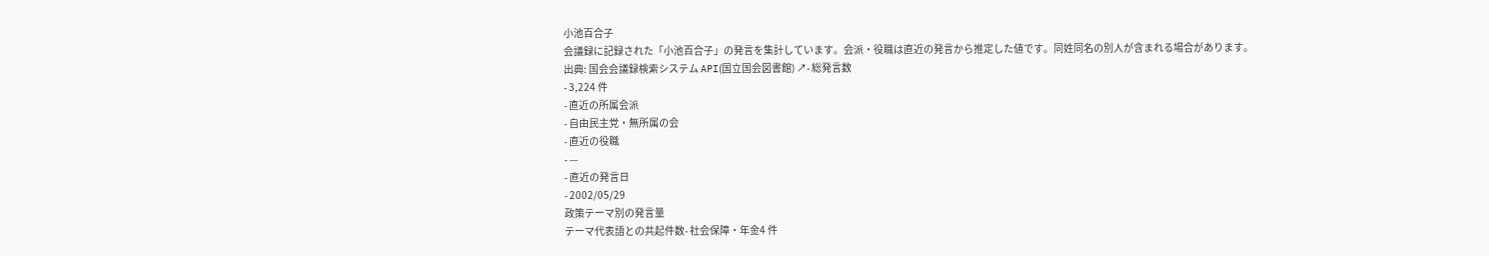小池百合子
会議録に記録された「小池百合子」の発言を集計しています。会派・役職は直近の発言から推定した値です。同姓同名の別人が含まれる場合があります。
出典: 国会会議録検索システム API(国立国会図書館) ↗- 総発言数
- 3,224 件
- 直近の所属会派
- 自由民主党・無所属の会
- 直近の役職
- —
- 直近の発言日
- 2002/05/29
政策テーマ別の発言量
テーマ代表語との共起件数- 社会保障・年金4 件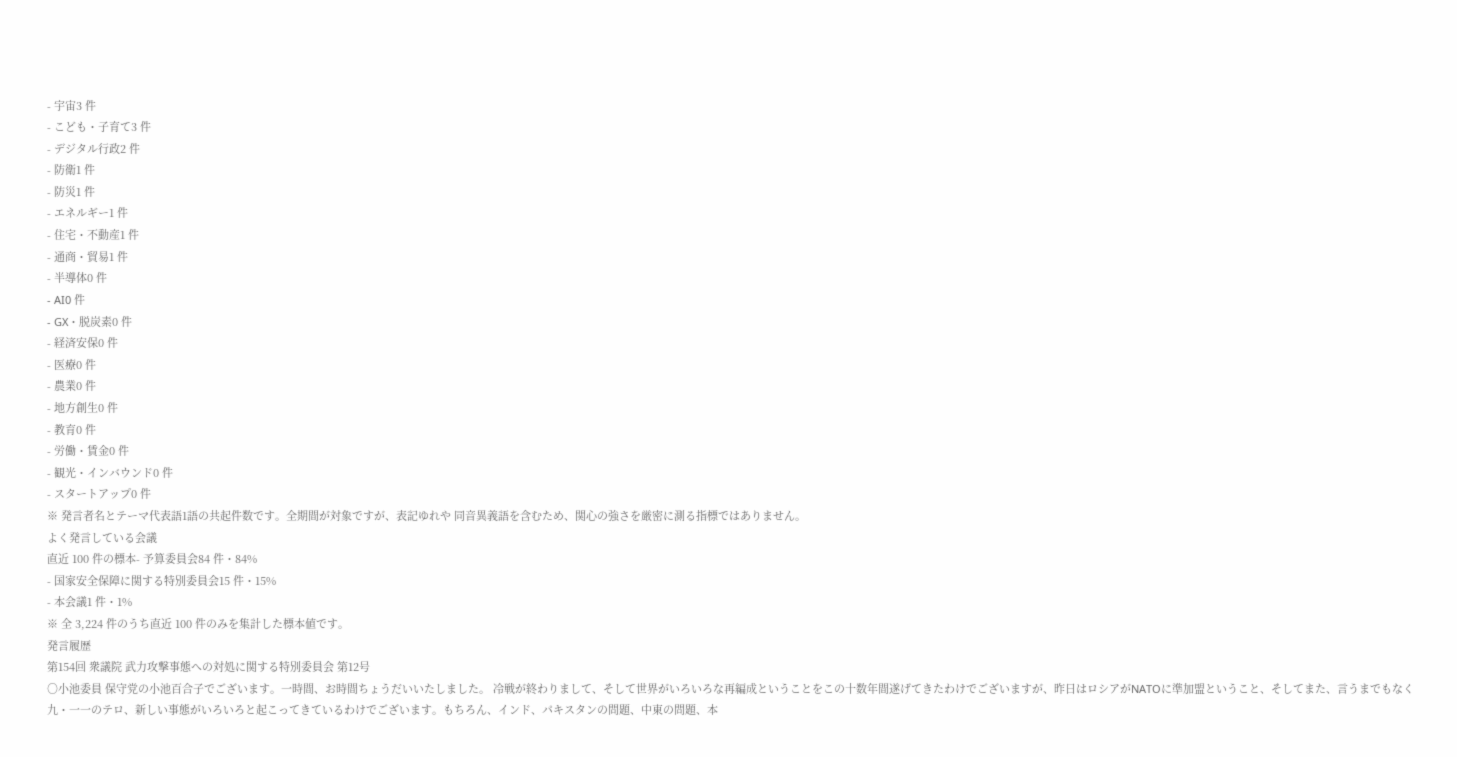- 宇宙3 件
- こども・子育て3 件
- デジタル行政2 件
- 防衛1 件
- 防災1 件
- エネルギー1 件
- 住宅・不動産1 件
- 通商・貿易1 件
- 半導体0 件
- AI0 件
- GX・脱炭素0 件
- 経済安保0 件
- 医療0 件
- 農業0 件
- 地方創生0 件
- 教育0 件
- 労働・賃金0 件
- 観光・インバウンド0 件
- スタートアップ0 件
※ 発言者名とテーマ代表語1語の共起件数です。全期間が対象ですが、表記ゆれや 同音異義語を含むため、関心の強さを厳密に測る指標ではありません。
よく発言している会議
直近 100 件の標本- 予算委員会84 件・84%
- 国家安全保障に関する特別委員会15 件・15%
- 本会議1 件・1%
※ 全 3,224 件のうち直近 100 件のみを集計した標本値です。
発言履歴
第154回 衆議院 武力攻撃事態への対処に関する特別委員会 第12号
○小池委員 保守党の小池百合子でございます。一時間、お時間ちょうだいいたしました。 冷戦が終わりまして、そして世界がいろいろな再編成ということをこの十数年間遂げてきたわけでございますが、昨日はロシアがNATOに準加盟ということ、そしてまた、言うまでもなく九・一一のテロ、新しい事態がいろいろと起こってきているわけでございます。もちろん、インド、パキスタンの問題、中東の問題、本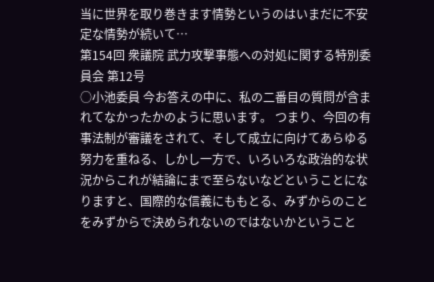当に世界を取り巻きます情勢というのはいまだに不安定な情勢が続いて…
第154回 衆議院 武力攻撃事態への対処に関する特別委員会 第12号
○小池委員 今お答えの中に、私の二番目の質問が含まれてなかったかのように思います。 つまり、今回の有事法制が審議をされて、そして成立に向けてあらゆる努力を重ねる、しかし一方で、いろいろな政治的な状況からこれが結論にまで至らないなどということになりますと、国際的な信義にももとる、みずからのことをみずからで決められないのではないかということ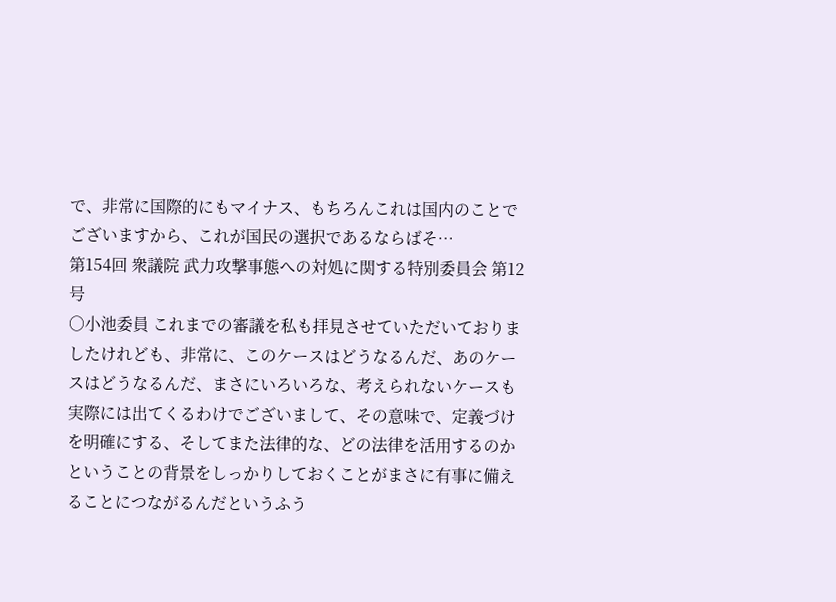で、非常に国際的にもマイナス、もちろんこれは国内のことでございますから、これが国民の選択であるならばそ…
第154回 衆議院 武力攻撃事態への対処に関する特別委員会 第12号
○小池委員 これまでの審議を私も拝見させていただいておりましたけれども、非常に、このケースはどうなるんだ、あのケースはどうなるんだ、まさにいろいろな、考えられないケースも実際には出てくるわけでございまして、その意味で、定義づけを明確にする、そしてまた法律的な、どの法律を活用するのかということの背景をしっかりしておくことがまさに有事に備えることにつながるんだというふう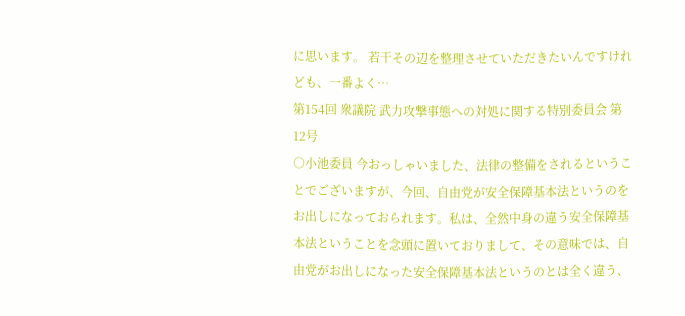に思います。 若干その辺を整理させていただきたいんですけれども、一番よく…
第154回 衆議院 武力攻撃事態への対処に関する特別委員会 第12号
○小池委員 今おっしゃいました、法律の整備をされるということでございますが、今回、自由党が安全保障基本法というのをお出しになっておられます。私は、全然中身の違う安全保障基本法ということを念頭に置いておりまして、その意味では、自由党がお出しになった安全保障基本法というのとは全く違う、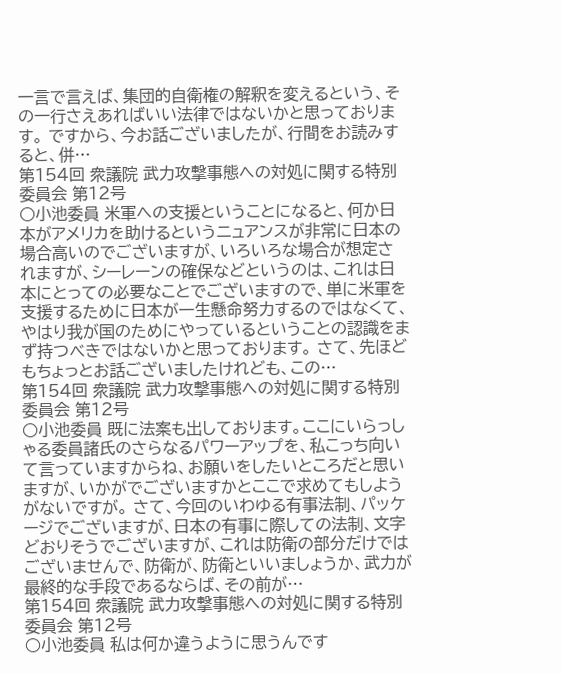一言で言えば、集団的自衛権の解釈を変えるという、その一行さえあればいい法律ではないかと思っております。 ですから、今お話ございましたが、行間をお読みすると、併…
第154回 衆議院 武力攻撃事態への対処に関する特別委員会 第12号
○小池委員 米軍への支援ということになると、何か日本がアメリカを助けるというニュアンスが非常に日本の場合高いのでございますが、いろいろな場合が想定されますが、シーレーンの確保などというのは、これは日本にとっての必要なことでございますので、単に米軍を支援するために日本が一生懸命努力するのではなくて、やはり我が国のためにやっているということの認識をまず持つべきではないかと思っております。 さて、先ほどもちょっとお話ございましたけれども、この…
第154回 衆議院 武力攻撃事態への対処に関する特別委員会 第12号
○小池委員 既に法案も出しております。ここにいらっしゃる委員諸氏のさらなるパワーアップを、私こっち向いて言っていますからね、お願いをしたいところだと思いますが、いかがでございますかとここで求めてもしようがないですが。 さて、今回のいわゆる有事法制、パッケージでございますが、日本の有事に際しての法制、文字どおりそうでございますが、これは防衛の部分だけではございませんで、防衛が、防衛といいましょうか、武力が最終的な手段であるならば、その前が…
第154回 衆議院 武力攻撃事態への対処に関する特別委員会 第12号
○小池委員 私は何か違うように思うんです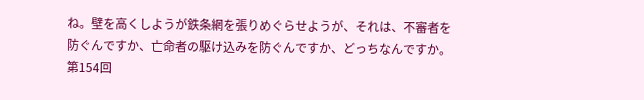ね。壁を高くしようが鉄条網を張りめぐらせようが、それは、不審者を防ぐんですか、亡命者の駆け込みを防ぐんですか、どっちなんですか。
第154回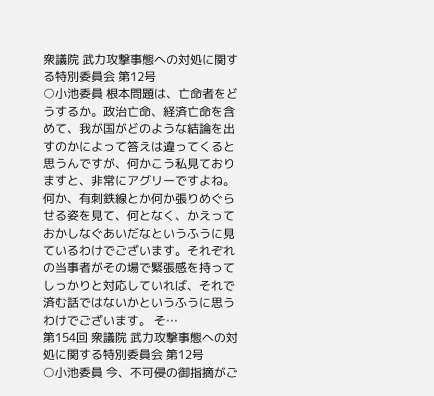衆議院 武力攻撃事態への対処に関する特別委員会 第12号
○小池委員 根本問題は、亡命者をどうするか。政治亡命、経済亡命を含めて、我が国がどのような結論を出すのかによって答えは違ってくると思うんですが、何かこう私見ておりますと、非常にアグリーですよね。何か、有刺鉄線とか何か張りめぐらせる姿を見て、何となく、かえっておかしなぐあいだなというふうに見ているわけでございます。それぞれの当事者がその場で緊張感を持ってしっかりと対応していれば、それで済む話ではないかというふうに思うわけでございます。 そ…
第154回 衆議院 武力攻撃事態への対処に関する特別委員会 第12号
○小池委員 今、不可侵の御指摘がご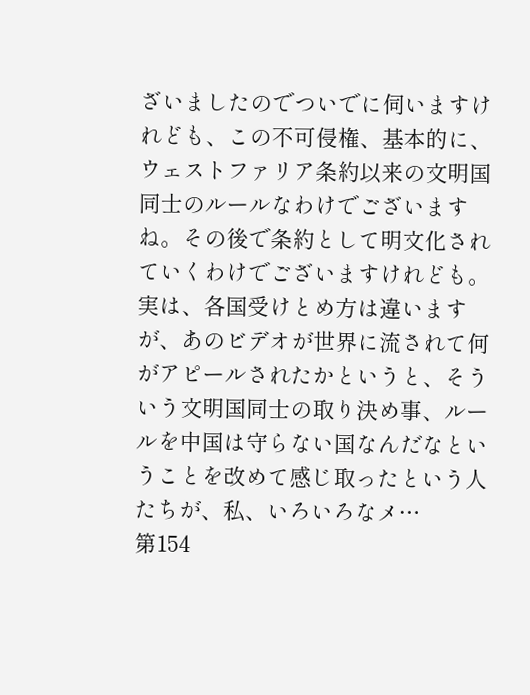ざいましたのでついでに伺いますけれども、この不可侵権、基本的に、ウェストファリア条約以来の文明国同士のルールなわけでございますね。その後で条約として明文化されていくわけでございますけれども。 実は、各国受けとめ方は違いますが、あのビデオが世界に流されて何がアピールされたかというと、そういう文明国同士の取り決め事、ルールを中国は守らない国なんだなということを改めて感じ取ったという人たちが、私、いろいろなメ…
第154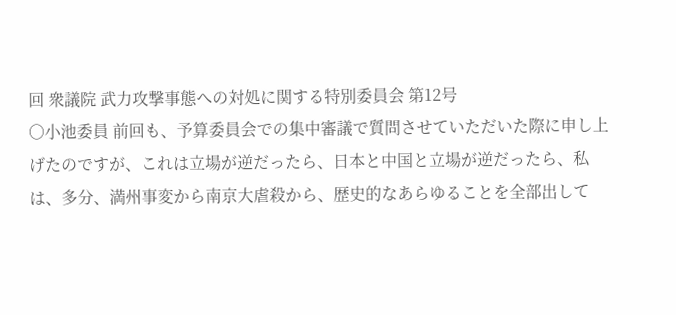回 衆議院 武力攻撃事態への対処に関する特別委員会 第12号
○小池委員 前回も、予算委員会での集中審議で質問させていただいた際に申し上げたのですが、これは立場が逆だったら、日本と中国と立場が逆だったら、私は、多分、満州事変から南京大虐殺から、歴史的なあらゆることを全部出して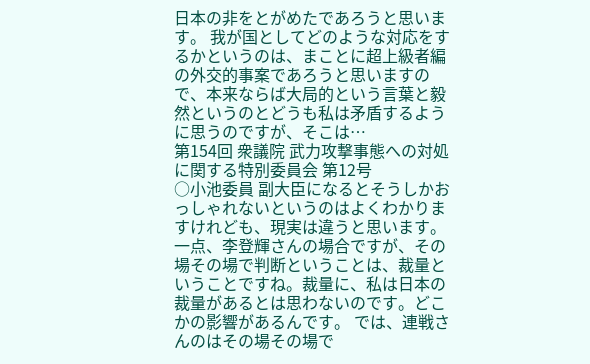日本の非をとがめたであろうと思います。 我が国としてどのような対応をするかというのは、まことに超上級者編の外交的事案であろうと思いますので、本来ならば大局的という言葉と毅然というのとどうも私は矛盾するように思うのですが、そこは…
第154回 衆議院 武力攻撃事態への対処に関する特別委員会 第12号
○小池委員 副大臣になるとそうしかおっしゃれないというのはよくわかりますけれども、現実は違うと思います。 一点、李登輝さんの場合ですが、その場その場で判断ということは、裁量ということですね。裁量に、私は日本の裁量があるとは思わないのです。どこかの影響があるんです。 では、連戦さんのはその場その場で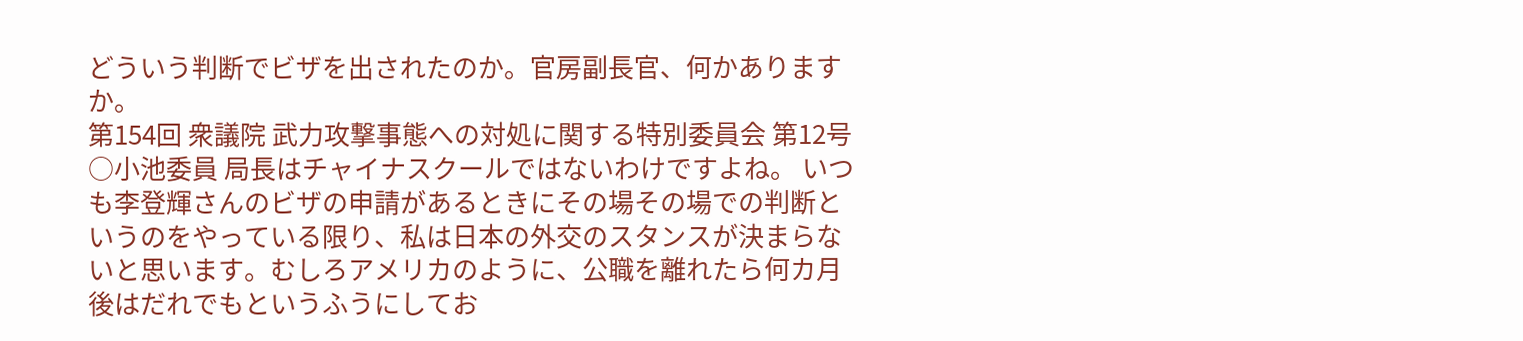どういう判断でビザを出されたのか。官房副長官、何かありますか。
第154回 衆議院 武力攻撃事態への対処に関する特別委員会 第12号
○小池委員 局長はチャイナスクールではないわけですよね。 いつも李登輝さんのビザの申請があるときにその場その場での判断というのをやっている限り、私は日本の外交のスタンスが決まらないと思います。むしろアメリカのように、公職を離れたら何カ月後はだれでもというふうにしてお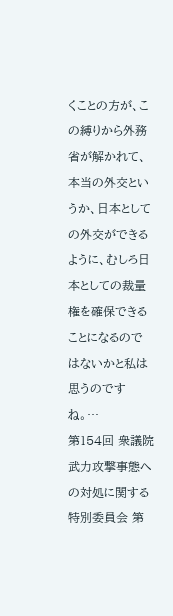くことの方が、この縛りから外務省が解かれて、本当の外交というか、日本としての外交ができるように、むしろ日本としての裁量権を確保できることになるのではないかと私は思うのですね。…
第154回 衆議院 武力攻撃事態への対処に関する特別委員会 第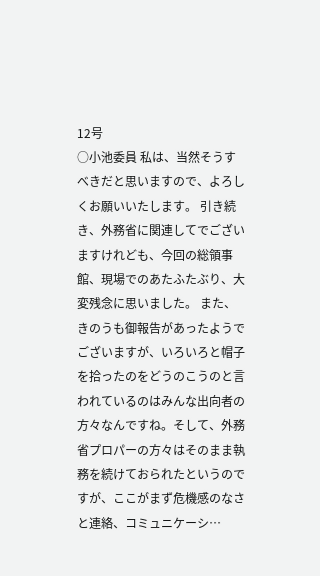12号
○小池委員 私は、当然そうすべきだと思いますので、よろしくお願いいたします。 引き続き、外務省に関連してでございますけれども、今回の総領事館、現場でのあたふたぶり、大変残念に思いました。 また、きのうも御報告があったようでございますが、いろいろと帽子を拾ったのをどうのこうのと言われているのはみんな出向者の方々なんですね。そして、外務省プロパーの方々はそのまま執務を続けておられたというのですが、ここがまず危機感のなさと連絡、コミュニケーシ…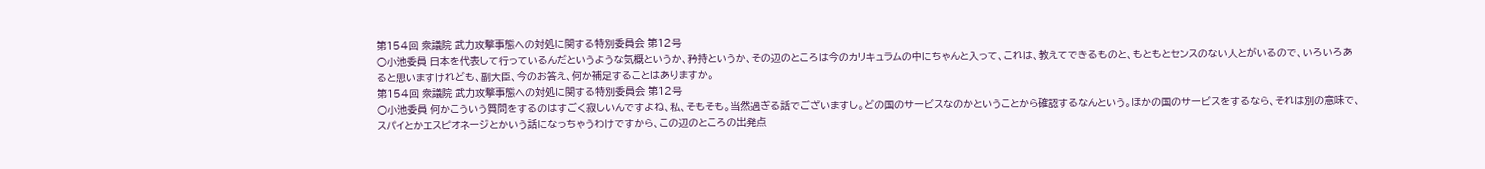第154回 衆議院 武力攻撃事態への対処に関する特別委員会 第12号
○小池委員 日本を代表して行っているんだというような気概というか、矜持というか、その辺のところは今のカリキュラムの中にちゃんと入って、これは、教えてできるものと、もともとセンスのない人とがいるので、いろいろあると思いますけれども、副大臣、今のお答え、何か補足することはありますか。
第154回 衆議院 武力攻撃事態への対処に関する特別委員会 第12号
○小池委員 何かこういう質問をするのはすごく寂しいんですよね、私、そもそも。当然過ぎる話でございますし。どの国のサービスなのかということから確認するなんという。ほかの国のサービスをするなら、それは別の意味で、スパイとかエスピオネージとかいう話になっちゃうわけですから、この辺のところの出発点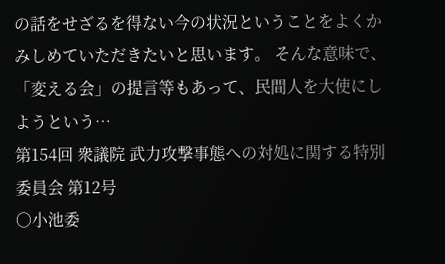の話をせざるを得ない今の状況ということをよくかみしめていただきたいと思います。 そんな意味で、「変える会」の提言等もあって、民間人を大使にしようという…
第154回 衆議院 武力攻撃事態への対処に関する特別委員会 第12号
○小池委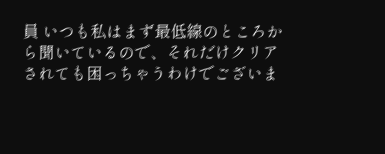員 いつも私はまず最低線のところから聞いているので、それだけクリアされても困っちゃうわけでございま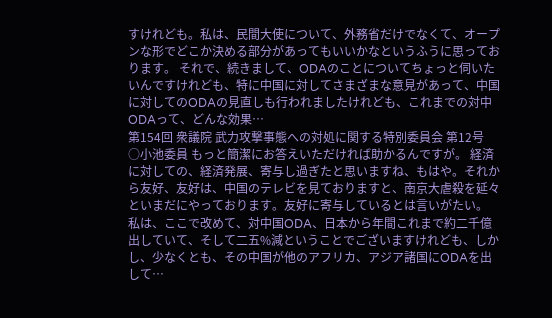すけれども。私は、民間大使について、外務省だけでなくて、オープンな形でどこか決める部分があってもいいかなというふうに思っております。 それで、続きまして、ODAのことについてちょっと伺いたいんですけれども、特に中国に対してさまざまな意見があって、中国に対してのODAの見直しも行われましたけれども、これまでの対中ODAって、どんな効果…
第154回 衆議院 武力攻撃事態への対処に関する特別委員会 第12号
○小池委員 もっと簡潔にお答えいただければ助かるんですが。 経済に対しての、経済発展、寄与し過ぎたと思いますね、もはや。それから友好、友好は、中国のテレビを見ておりますと、南京大虐殺を延々といまだにやっております。友好に寄与しているとは言いがたい。 私は、ここで改めて、対中国ODA、日本から年間これまで約二千億出していて、そして二五%減ということでございますけれども、しかし、少なくとも、その中国が他のアフリカ、アジア諸国にODAを出して…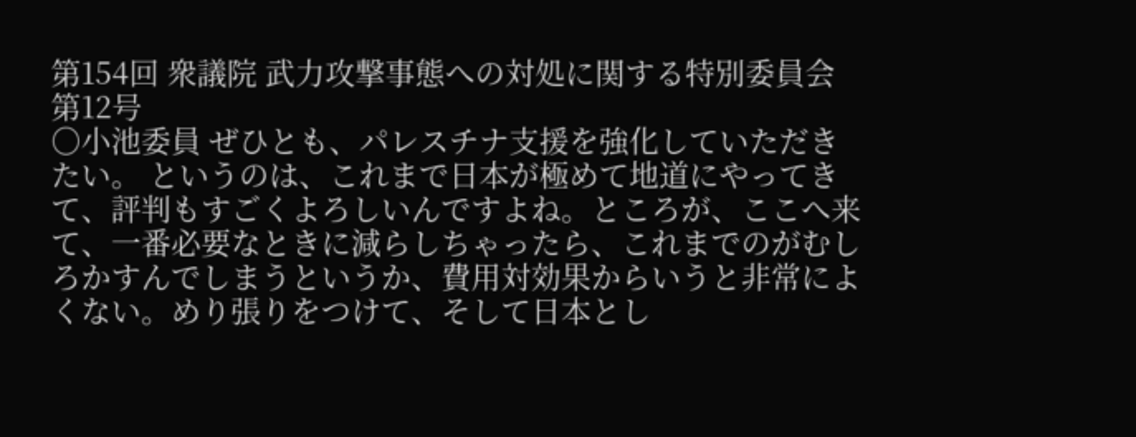第154回 衆議院 武力攻撃事態への対処に関する特別委員会 第12号
○小池委員 ぜひとも、パレスチナ支援を強化していただきたい。 というのは、これまで日本が極めて地道にやってきて、評判もすごくよろしいんですよね。ところが、ここへ来て、一番必要なときに減らしちゃったら、これまでのがむしろかすんでしまうというか、費用対効果からいうと非常によくない。めり張りをつけて、そして日本とし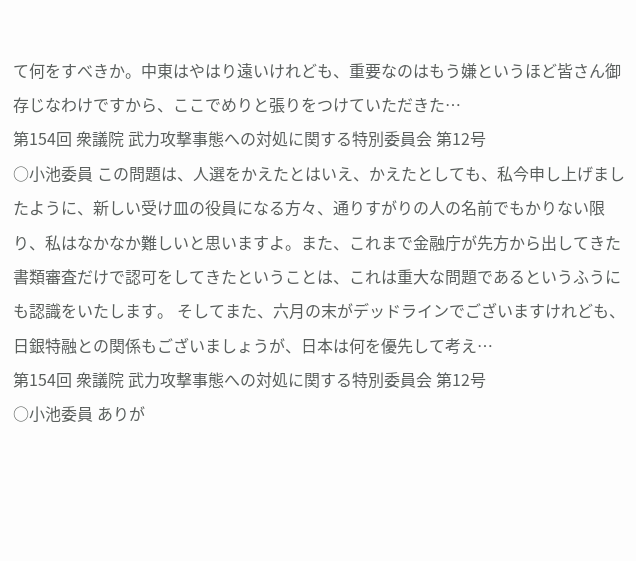て何をすべきか。中東はやはり遠いけれども、重要なのはもう嫌というほど皆さん御存じなわけですから、ここでめりと張りをつけていただきた…
第154回 衆議院 武力攻撃事態への対処に関する特別委員会 第12号
○小池委員 この問題は、人選をかえたとはいえ、かえたとしても、私今申し上げましたように、新しい受け皿の役員になる方々、通りすがりの人の名前でもかりない限り、私はなかなか難しいと思いますよ。また、これまで金融庁が先方から出してきた書類審査だけで認可をしてきたということは、これは重大な問題であるというふうにも認識をいたします。 そしてまた、六月の末がデッドラインでございますけれども、日銀特融との関係もございましょうが、日本は何を優先して考え…
第154回 衆議院 武力攻撃事態への対処に関する特別委員会 第12号
○小池委員 ありが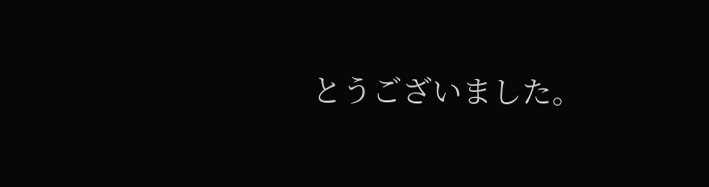とうございました。